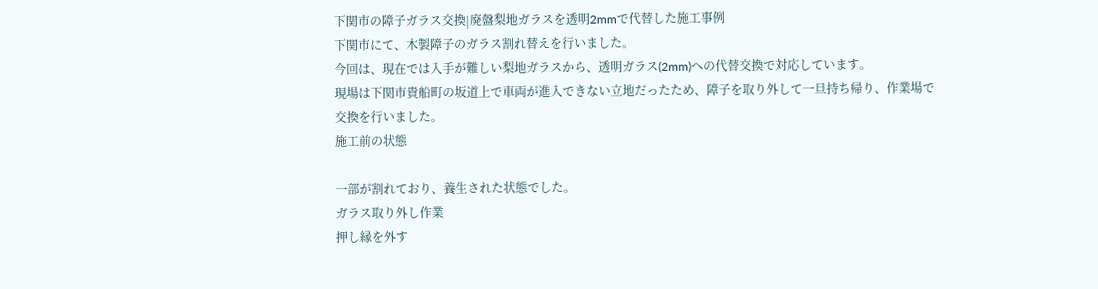下関市の障子ガラス交換|廃盤梨地ガラスを透明2mmで代替した施工事例
下関市にて、木製障子のガラス割れ替えを行いました。
今回は、現在では入手が難しい梨地ガラスから、透明ガラス(2mm)への代替交換で対応しています。
現場は下関市貴船町の坂道上で車両が進入できない立地だったため、障子を取り外して一旦持ち帰り、作業場で交換を行いました。
施工前の状態

一部が割れており、養生された状態でした。
ガラス取り外し作業
押し縁を外す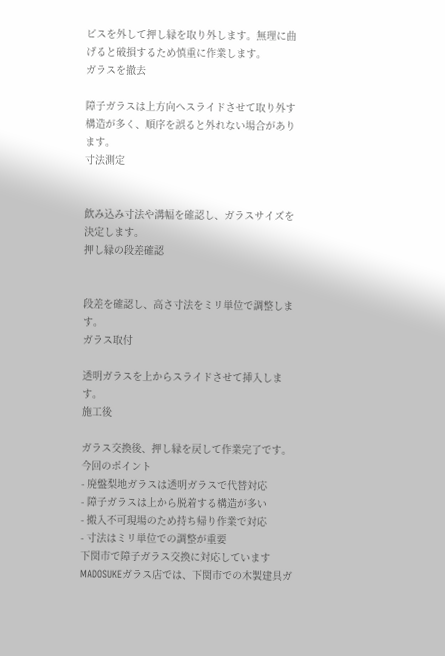ビスを外して押し縁を取り外します。無理に曲げると破損するため慎重に作業します。
ガラスを撤去

障子ガラスは上方向へスライドさせて取り外す構造が多く、順序を誤ると外れない場合があります。
寸法測定


飲み込み寸法や溝幅を確認し、ガラスサイズを決定します。
押し縁の段差確認


段差を確認し、高さ寸法をミリ単位で調整します。
ガラス取付

透明ガラスを上からスライドさせて挿入します。
施工後

ガラス交換後、押し縁を戻して作業完了です。
今回のポイント
- 廃盤梨地ガラスは透明ガラスで代替対応
- 障子ガラスは上から脱着する構造が多い
- 搬入不可現場のため持ち帰り作業で対応
- 寸法はミリ単位での調整が重要
下関市で障子ガラス交換に対応しています
MADOSUKEガラス店では、下関市での木製建具ガ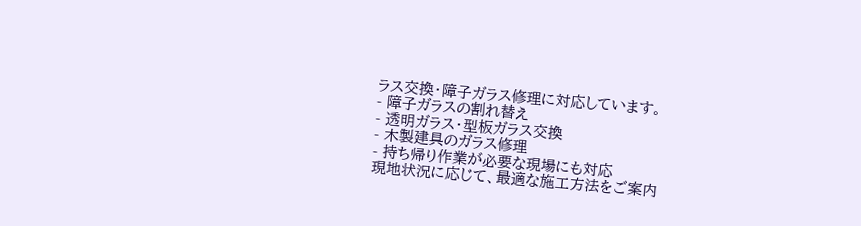ラス交換・障子ガラス修理に対応しています。
- 障子ガラスの割れ替え
- 透明ガラス・型板ガラス交換
- 木製建具のガラス修理
- 持ち帰り作業が必要な現場にも対応
現地状況に応じて、最適な施工方法をご案内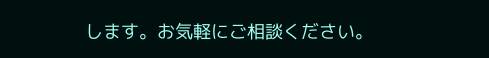します。お気軽にご相談ください。